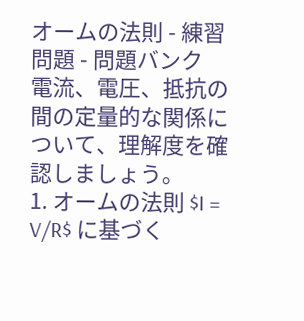オームの法則 - 練習問題 - 問題バンク
電流、電圧、抵抗の間の定量的な関係について、理解度を確認しましょう。
1. オームの法則 $I = V/R$ に基づく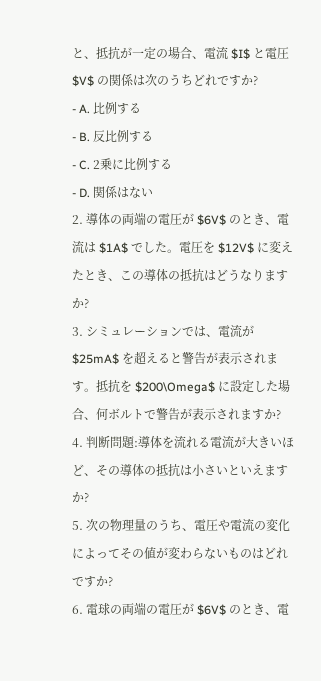と、抵抗が一定の場合、電流 $I$ と電圧 $V$ の関係は次のうちどれですか?
- A. 比例する
- B. 反比例する
- C. 2乗に比例する
- D. 関係はない
2. 導体の両端の電圧が $6V$ のとき、電流は $1A$ でした。電圧を $12V$ に変えたとき、この導体の抵抗はどうなりますか?
3. シミュレーションでは、電流が $25mA$ を超えると警告が表示されます。抵抗を $200\Omega$ に設定した場合、何ボルトで警告が表示されますか?
4. 判断問題:導体を流れる電流が大きいほど、その導体の抵抗は小さいといえますか?
5. 次の物理量のうち、電圧や電流の変化によってその値が変わらないものはどれですか?
6. 電球の両端の電圧が $6V$ のとき、電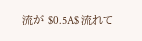流が $0.5A$ 流れて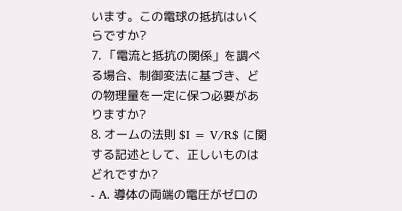います。この電球の抵抗はいくらですか?
7. 「電流と抵抗の関係」を調べる場合、制御変法に基づき、どの物理量を一定に保つ必要がありますか?
8. オームの法則 $I = V/R$ に関する記述として、正しいものはどれですか?
- A. 導体の両端の電圧がゼロの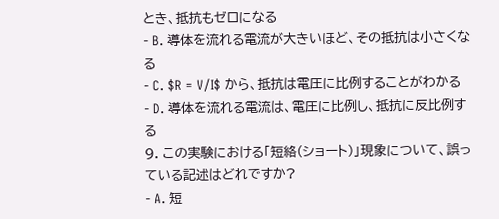とき、抵抗もゼロになる
- B. 導体を流れる電流が大きいほど、その抵抗は小さくなる
- C. $R = V/I$ から、抵抗は電圧に比例することがわかる
- D. 導体を流れる電流は、電圧に比例し、抵抗に反比例する
9. この実験における「短絡(ショート)」現象について、誤っている記述はどれですか?
- A. 短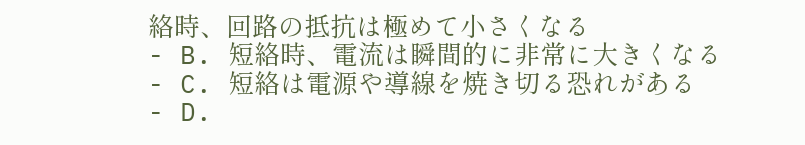絡時、回路の抵抗は極めて小さくなる
- B. 短絡時、電流は瞬間的に非常に大きくなる
- C. 短絡は電源や導線を焼き切る恐れがある
- D.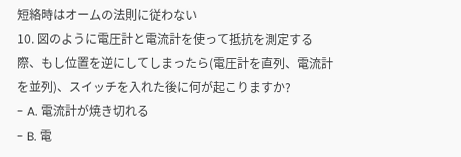短絡時はオームの法則に従わない
10. 図のように電圧計と電流計を使って抵抗を測定する際、もし位置を逆にしてしまったら(電圧計を直列、電流計を並列)、スイッチを入れた後に何が起こりますか?
- A. 電流計が焼き切れる
- B. 電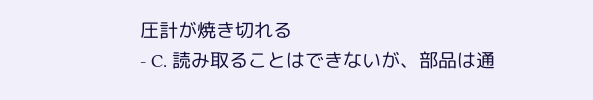圧計が焼き切れる
- C. 読み取ることはできないが、部品は通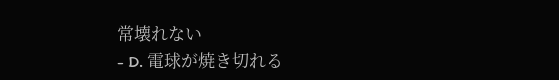常壊れない
- D. 電球が焼き切れる